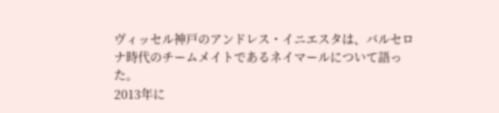ヴィッセル神戸のアンドレス・イニエスタは、バルセロナ時代のチームメイトであるネイマールについて語った。
2013年に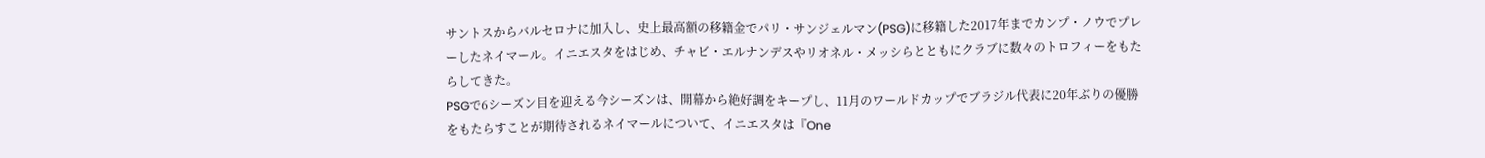サントスからバルセロナに加入し、史上最高額の移籍金でパリ・サンジェルマン(PSG)に移籍した2017年までカンプ・ノウでプレーしたネイマール。イニエスタをはじめ、チャビ・エルナンデスやリオネル・メッシらとともにクラブに数々のトロフィーをもたらしてきた。
PSGで6シーズン目を迎える今シーズンは、開幕から絶好調をキープし、11月のワールドカップでブラジル代表に20年ぶりの優勝をもたらすことが期待されるネイマールについて、イニエスタは『One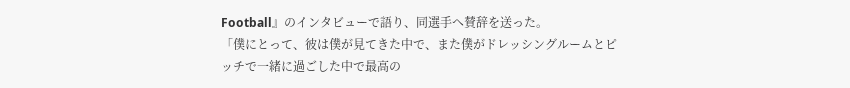Football』のインタビューで語り、同選手へ賛辞を送った。
「僕にとって、彼は僕が見てきた中で、また僕がドレッシングルームとピッチで一緒に過ごした中で最高の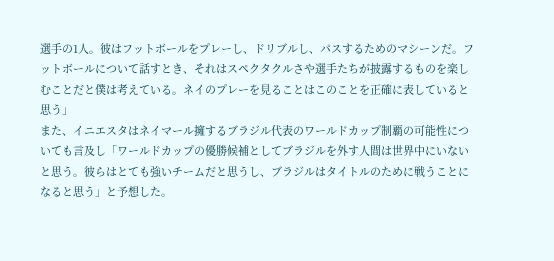選手の1人。彼はフットボールをプレーし、ドリブルし、パスするためのマシーンだ。フットボールについて話すとき、それはスペクタクルさや選手たちが披露するものを楽しむことだと僕は考えている。ネイのプレーを見ることはこのことを正確に表していると思う」
また、イニエスタはネイマール擁するブラジル代表のワールドカップ制覇の可能性についても言及し「ワールドカップの優勝候補としてブラジルを外す人間は世界中にいないと思う。彼らはとても強いチームだと思うし、ブラジルはタイトルのために戦うことになると思う」と予想した。